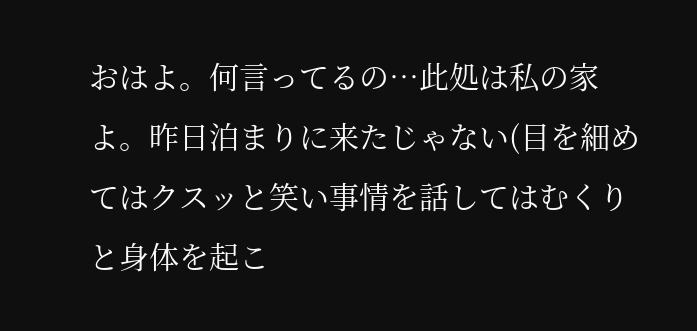おはよ。何言ってるの…此処は私の家よ。昨日泊まりに来たじゃない(目を細めてはクスッと笑い事情を話してはむくりと身体を起こ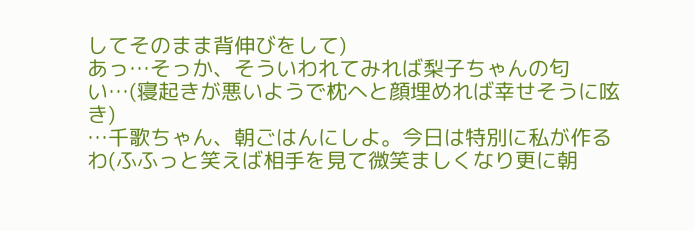してそのまま背伸びをして)
あっ…そっか、そういわれてみれば梨子ちゃんの匂い…(寝起きが悪いようで枕へと顔埋めれば幸せそうに呟き)
…千歌ちゃん、朝ごはんにしよ。今日は特別に私が作るわ(ふふっと笑えば相手を見て微笑ましくなり更に朝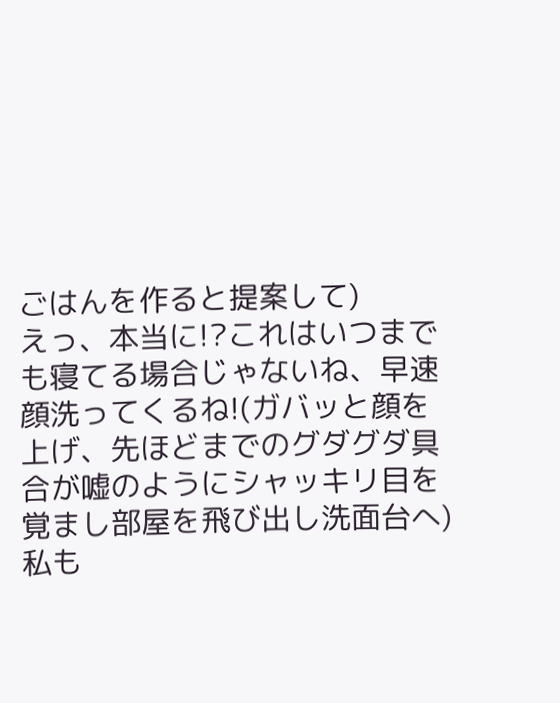ごはんを作ると提案して)
えっ、本当に!?これはいつまでも寝てる場合じゃないね、早速顔洗ってくるね!(ガバッと顔を上げ、先ほどまでのグダグダ具合が嘘のようにシャッキリ目を覚まし部屋を飛び出し洗面台へ)
私も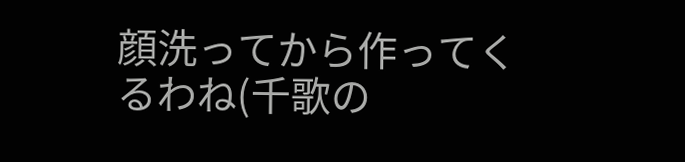顔洗ってから作ってくるわね(千歌の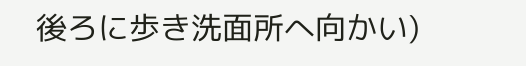後ろに歩き洗面所へ向かい)